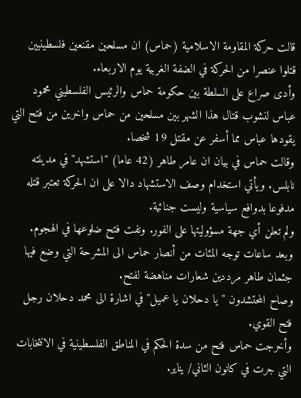قالت حركة المقاومة الاسلامية (حماس) ان مسلحين مقنعين فلسطينيين قتلوا عنصرا من الحركة في الضفة الغربية يوم الاربعاء.
وأدى صراع على السلطة بين حكومة حماس والرئيس الفلسطيني محمود عباس لنشوب قتال هذا الشهر بين مسلحين من حماس واخرين من فتح التي يقودها عباس مما أسفر عن مقتل 19 شخصا.
وقالت حماس في بيان ان عامر طاهر (42 عاما) "استشهد" في مدينته نابلس. ويأتي استخدام وصف الاستشهاد دالا على ان الحركة تعتبر قتله مدفوعا بدوافع سياسية وليست جنائية.
ولم تعلن أي جهة مسؤوليتها على الفور. ونفت فتح ضلوعها في الهجوم.
وبعد ساعات توجه المئات من أنصار حماس الى المشرحة التي وضع فيها جثمان طاهر مرددين شعارات مناهضة لفتح.
وصاح المحتشدون "يا دحلان يا عميل" في اشارة الى محمد دحلان رجل فتح القوي.
وأخرجت حماس فتح من سدة الحكم في المناطق الفلسطينية في الانتخابات التي جرت في كانون الثاني/ يناير.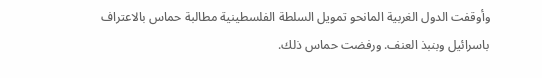وأوقفت الدول الغربية المانحو تمويل السلطة الفلسطينية مطالبة حماس بالاعتراف باسرائيل وبنبذ العنف. ورفضت حماس ذلك.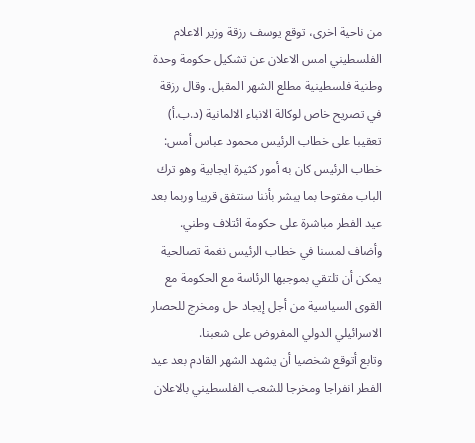من ناحية اخرى، توقع يوسف رزقة وزير الاعلام الفلسطيني امس الاعلان عن تشكيل حكومة وحدة وطنية فلسطينية مطلع الشهر المقبل. وقال رزقة في تصريح خاص لوكالة الانباء الالمانية (د.ب.أ) تعقيبا على خطاب الرئيس محمود عباس أمس: خطاب الرئيس كان به أمور كثيرة ايجابية وهو ترك الباب مفتوحا بما يبشر بأننا سنتفق قريبا وربما بعد عيد الفطر مباشرة على حكومة ائتلاف وطني.
وأضاف لمسنا في خطاب الرئيس نغمة تصالحية يمكن أن تلتقي بموجبها الرئاسة مع الحكومة مع القوى السياسية من أجل إيجاد حل ومخرج للحصار الاسرائيلي الدولي المفروض على شعبنا.
وتابع أتوقع شخصيا أن يشهد الشهر القادم بعد عيد الفطر انفراجا ومخرجا للشعب الفلسطيني بالاعلان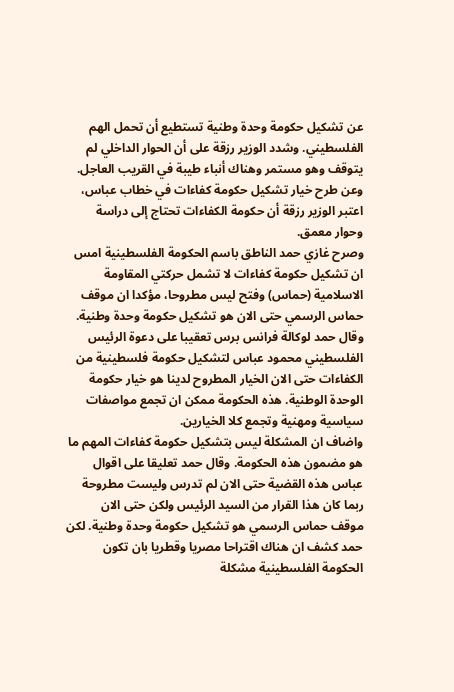عن تشكيل حكومة وحدة وطنية تستطيع أن تحمل الهم الفلسطيني. وشدد الوزير رزقة على أن الحوار الداخلي لم يتوقف وهو مستمر وهناك أنباء طيبة في القريب العاجل. وعن طرح خيار تشكيل حكومة كفاءات في خطاب عباس، اعتبر الوزير رزقة أن حكومة الكفاءات تحتاج إلى دراسة وحوار معمق.
وصرح غازي حمد الناطق باسم الحكومة الفلسطينية امس ان تشكيل حكومة كفاءات لا تشمل حركتي المقاومة الاسلامية (حماس) وفتح ليس مطروحا، مؤكدا ان موقف حماس الرسمي حتى الان هو تشكيل حكومة وحدة وطنية.
وقال حمد لوكالة فرانس برس تعقيبا على دعوة الرئيس الفلسطيني محمود عباس لتشكيل حكومة فلسطينية من الكفاءات حتى الان الخيار المطروح لدينا هو خيار حكومة الوحدة الوطنية. هذه الحكومة ممكن ان تجمع مواصفات سياسية ومهنية وتجمع كلا الخيارين.
واضاف ان المشكلة ليس بتشكيل حكومة كفاءات المهم ما هو مضمون هذه الحكومة. وقال حمد تعليقا على اقوال عباس هذه القضية حتى الان لم تدرس وليست مطروحة ربما كان هذا القرار من السيد الرئيس ولكن حتى الان موقف حماس الرسمي هو تشكيل حكومة وحدة وطنية. لكن حمد كشف ان هناك اقتراحا مصريا وقطريا بان تكون الحكومة الفلسطينية مشكلة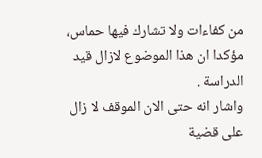من كفاءات ولا تشارك فيها حماس، مؤكدا ان هذا الموضوع لازال قيد الدراسة .
واشار انه حتى الان الموقف لا زال على قضية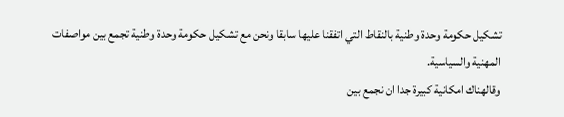تشكيل حكومة وحدة وطنية بالنقاط التي اتفقنا عليها سابقا ونحن مع تشكيل حكومة وحدة وطنية تجمع بين مواصفات المهنية والسياسية.
وقالهناك امكانية كبيرة جدا ان نجمع بين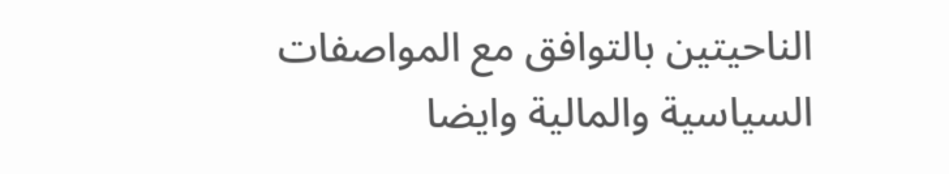الناحيتين بالتوافق مع المواصفات السياسية والمالية وايضا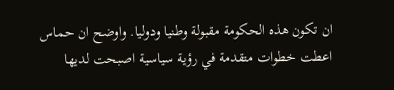ان تكون هذه الحكومة مقبولة وطنيا ودوليا. واوضح ان حماس اعطت خطوات متقدمة في رؤية سياسية اصبحت لديها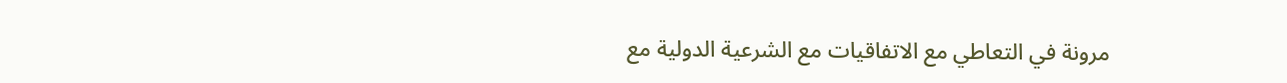مرونة في التعاطي مع الاتفاقيات مع الشرعية الدولية مع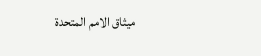ميثاق الامم المتحدة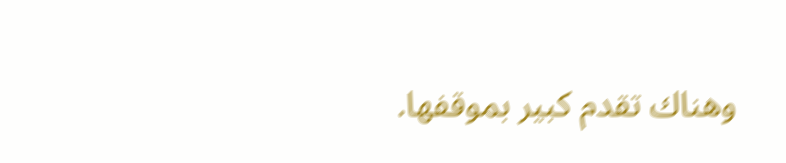وهناك تقدم كبير بموقفها.